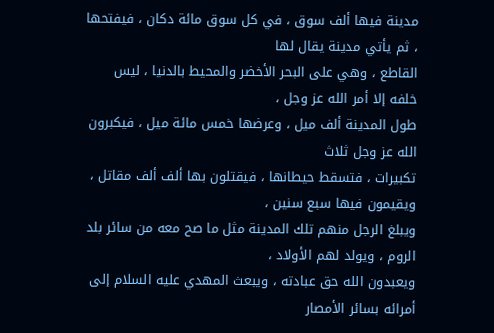مدينة فيها ألف سوق ، في كل سوق مائة دكان ، فيفتحها ، ثم يأتي مدينة يقال لها
القاطع ، وهي على البحر الأخضر والمحيط بالدنيا ، ليس خلفه إلا أمر الله عز وجل ،
طول المدينة ألف ميل ، وعرضها خمس مائة ميل ، فيكبرون الله عز وجل ثلاث
تكبيرات ، فتسقط حيطانها ، فيقتلون بها ألف ألف مقاتل ، ويقيمون فيها سبع سنين ،
ويبلغ الرجل منهم تلك المدينة مثل ما صح معه من سائر بلد الروم ، ويولد لهم الأولاد ،
ويعبدون الله حق عبادته ، ويبعث المهدي عليه السلام إلى أمرائه بسائر الأمصار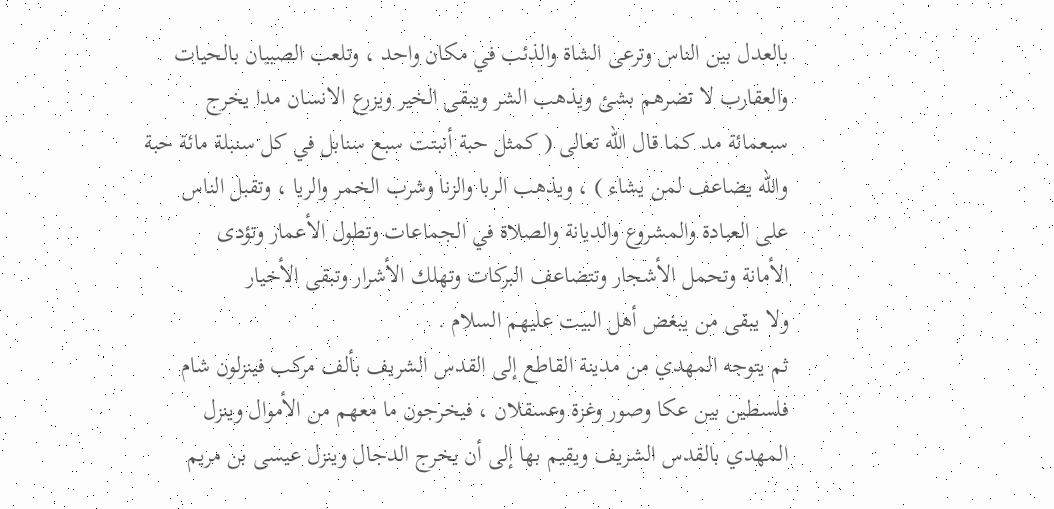بالعدل بين الناس وترعى الشاة والذئب في مكان واحد ، وتلعب الصبيان بالحيات
والعقارب لا تضرهم بشئ ويذهب الشر ويبقى الخير ويزرع الانسان مدا يخرج
سبعمائة مد كما قال الله تعالى ( كمثل حبة أنبتت سبع سنابل في كل سنبلة مائة حبة
والله يضاعف لمن يشاء ) ، ويذهب الربا والزنا وشرب الخمر والريا ، وتقبل الناس
على العبادة والمشروع والديانة والصلاة في الجماعات وتطول الأعمار وتؤدى
الأمانة وتحمل الأشجار وتتضاعف البركات وتهلك الأشرار وتبقى الأخيار
ولا يبقى من يبغض أهل البيت عليهم السلام .
ثم يتوجه المهدي من مدينة القاطع إلى القدس الشريف بألف مركب فينزلون شام
فلسطين بين عكا وصور وغزة وعسقلان ، فيخرجون ما معهم من الأموال وينزل
المهدي بالقدس الشريف ويقيم بها إلى أن يخرج الدجال وينزل عيسى بن مريم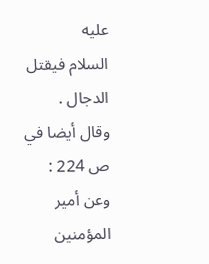عليه
السلام فيقتل الدجال .
وقال أيضا في ص 224 :
وعن أمير المؤمنين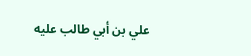علي بن أبي طالب عليه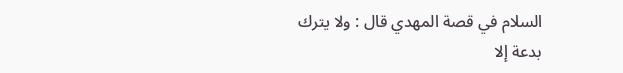السلام في قصة المهدي قال : ولا يترك
بدعة إلا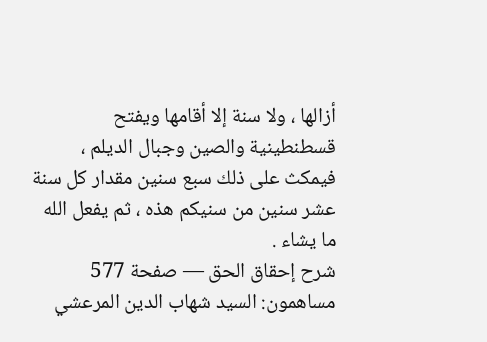أزالها ، ولا سنة إلا أقامها ويفتح قسطنطينية والصين وجبال الديلم ،
فيمكث على ذلك سبع سنين مقدار كل سنة عشر سنين من سنيكم هذه ، ثم يفعل الله
ما يشاء .
شرح إحقاق الحق — صفحة 577
مساهمون: السيد شهاب الدين المرعشي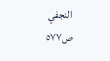النجفي
ص٥٧٧